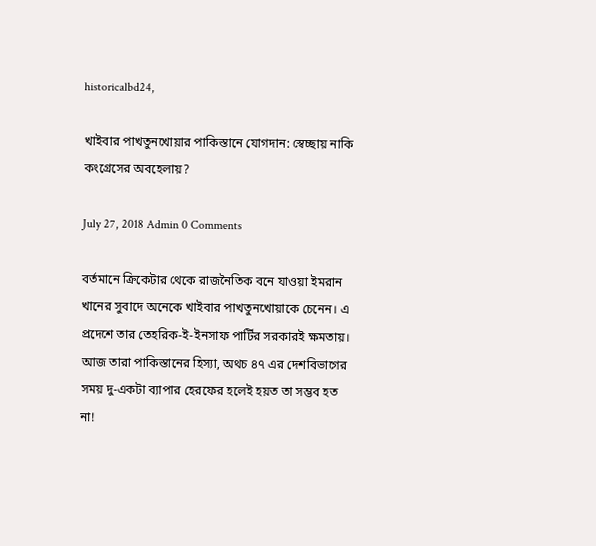historicalbd24,

খাইবার পাখতুনখোয়ার পাকিস্তানে যোগদান: স্বেচ্ছায় নাকি কংগ্রেসের অবহেলায়?

July 27, 2018 Admin 0 Comments

বর্তমানে ক্রিকেটার থেকে রাজনৈতিক বনে যাওয়া ইমরান খানের সুবাদে অনেকে খাইবার পাখতুনখোয়াকে চেনেন। এ প্রদেশে তার তেহরিক-ই-ইনসাফ পার্টির সরকারই ক্ষমতায়। আজ তারা পাকিস্তানের হিস্যা, অথচ ৪৭ এর দেশবিভাগের সময় দু-একটা ব্যাপার হেরফের হলেই হয়ত তা সম্ভব হত না!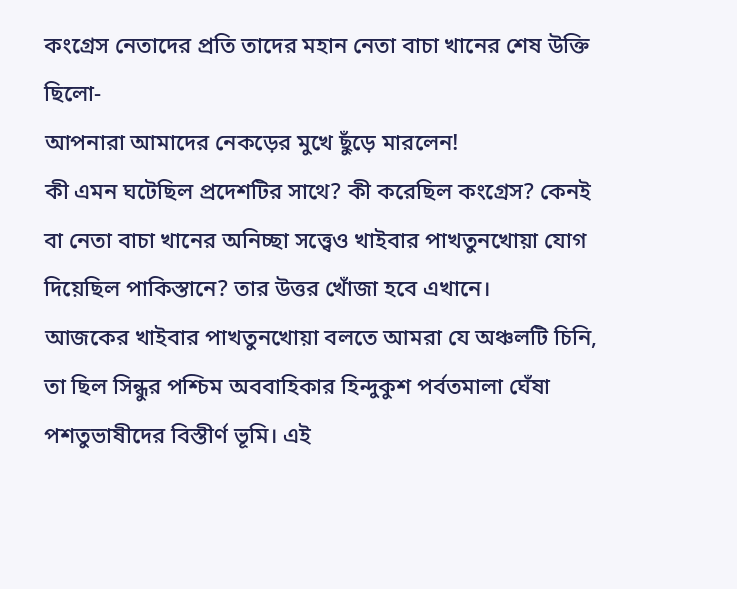কংগ্রেস নেতাদের প্রতি তাদের মহান নেতা বাচা খানের শেষ উক্তি ছিলো-
আপনারা আমাদের নেকড়ের মুখে ছুঁড়ে মারলেন!
কী এমন ঘটেছিল প্রদেশটির সাথে? কী করেছিল কংগ্রেস? কেনই বা নেতা বাচা খানের অনিচ্ছা সত্ত্বেও খাইবার পাখতুনখোয়া যোগ দিয়েছিল পাকিস্তানে? তার উত্তর খোঁজা হবে এখানে।
আজকের খাইবার পাখতুনখোয়া বলতে আমরা যে অঞ্চলটি চিনি, তা ছিল সিন্ধুর পশ্চিম অববাহিকার হিন্দুকুশ পর্বতমালা ঘেঁষা পশতুভাষীদের বিস্তীর্ণ ভূমি। এই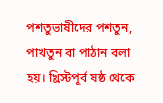পশতুভাষীদের পশতুন, পাখতুন বা পাঠান বলা হয়। খ্রিস্টপূর্ব ষষ্ঠ থেকে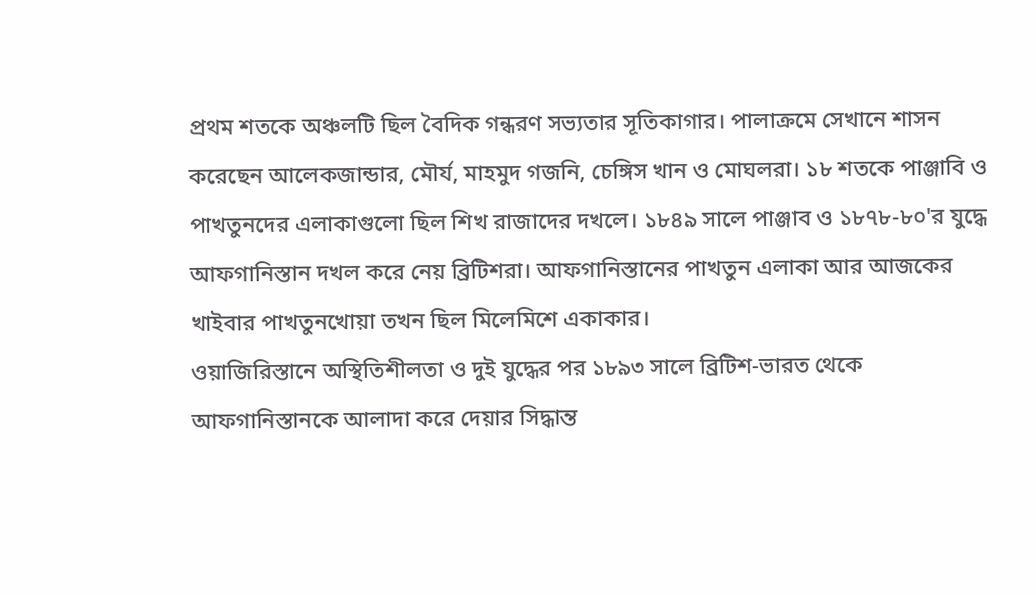প্রথম শতকে অঞ্চলটি ছিল বৈদিক গন্ধরণ সভ্যতার সূতিকাগার। পালাক্রমে সেখানে শাসন করেছেন আলেকজান্ডার, মৌর্য, মাহমুদ গজনি, চেঙ্গিস খান ও মোঘলরা। ১৮ শতকে পাঞ্জাবি ও পাখতুনদের এলাকাগুলো ছিল শিখ রাজাদের দখলে। ১৮৪৯ সালে পাঞ্জাব ও ১৮৭৮-৮০'র যুদ্ধে আফগানিস্তান দখল করে নেয় ব্রিটিশরা। আফগানিস্তানের পাখতুন এলাকা আর আজকের খাইবার পাখতুনখোয়া তখন ছিল মিলেমিশে একাকার।
ওয়াজিরিস্তানে অস্থিতিশীলতা ও দুই যুদ্ধের পর ১৮৯৩ সালে ব্রিটিশ-ভারত থেকে আফগানিস্তানকে আলাদা করে দেয়ার সিদ্ধান্ত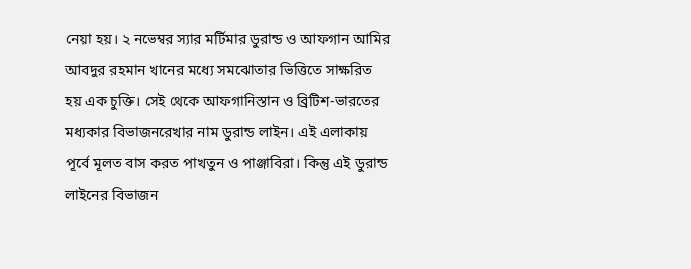নেয়া হয়। ২ নভেম্বর স্যার মর্টিমার ডুরান্ড ও আফগান আমির আবদুর রহমান খানের মধ্যে সমঝোতার ভিত্তিতে সাক্ষরিত হয় এক চুক্তি। সেই থেকে আফগানিস্তান ও ব্রিটিশ-ভারতের মধ্যকার বিভাজনরেখার নাম ডুরান্ড লাইন। এই এলাকায় পূর্বে মূলত বাস করত পাখতুন ও পাঞ্জাবিরা। কিন্তু এই ডুরান্ড লাইনের বিভাজন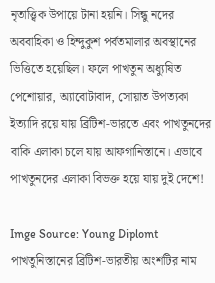নৃতাত্ত্বিক উপায়ে টানা হয়নি। সিন্ধু নদের অববাহিকা ও হিন্দুকুশ পর্বতমালার অবস্থানের ভিত্তিতে হয়েছিল। ফলে পাখতুন অধ্যুষিত পেশোয়ার, অ্যাবোটাবাদ, সোয়াত উপত্যকা ইত্যাদি রয়ে যায় ব্রিটিশ-ভারতে এবং পাখতুনদের বাকি এলাকা চলে যায় আফগানিস্তানে। এভাবে পাখতুনদের এলাকা বিভক্ত হয়ে যায় দুই দেশে!

Imge Source: Young Diplomt
পাখতুনিস্তানের ব্রিটিশ-ভারতীয় অংশটির নাম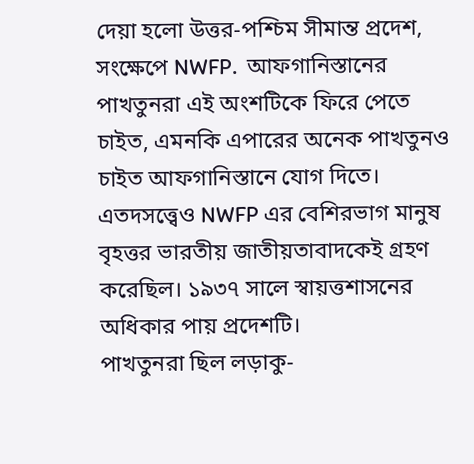দেয়া হলো উত্তর-পশ্চিম সীমান্ত প্রদেশ, সংক্ষেপে NWFP.  আফগানিস্তানের পাখতুনরা এই অংশটিকে ফিরে পেতে চাইত, এমনকি এপারের অনেক পাখতুনও চাইত আফগানিস্তানে যোগ দিতে। এতদসত্ত্বেও NWFP এর বেশিরভাগ মানুষ বৃহত্তর ভারতীয় জাতীয়তাবাদকেই গ্রহণ করেছিল। ১৯৩৭ সালে স্বায়ত্তশাসনের অধিকার পায় প্রদেশটি।
পাখতুনরা ছিল লড়াকু-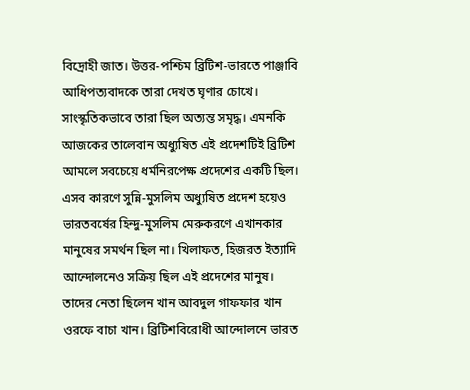বিদ্রোহী জাত। উত্তর-পশ্চিম ব্রিটিশ-ভারতে পাঞ্জাবি আধিপত্যবাদকে তারা দেখত ঘৃণার চোখে। সাংস্কৃতিকভাবে তারা ছিল অত্যন্ত সমৃদ্ধ। এমনকি আজকের তালেবান অধ্যুষিত এই প্রদেশটিই ব্রিটিশ আমলে সবচেয়ে ধর্মনিরপেক্ষ প্রদেশের একটি ছিল। এসব কারণে সুন্নি-মুসলিম অধ্যুষিত প্রদেশ হয়েও ভারতবর্ষের হিন্দু-মুসলিম মেরুকরণে এখানকার মানুষের সমর্থন ছিল না। খিলাফত, হিজরত ইত্যাদি আন্দোলনেও সক্রিয় ছিল এই প্রদেশের মানুষ।
তাদের নেতা ছিলেন খান আবদুল গাফফার খান ওরফে বাচা খান। ব্রিটিশবিরোধী আন্দোলনে ভারত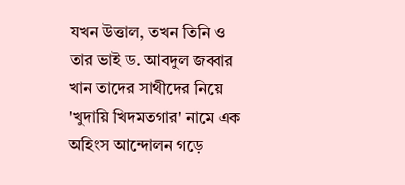যখন উত্তাল, তখন তিনি ও তার ভাই ড. আবদুল জব্বার খান তাদের সাথীদের নিয়ে 'খুদায়ি খিদমতগার' নামে এক অহিংস আন্দোলন গড়ে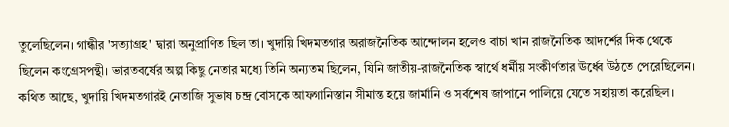তুলেছিলেন। গান্ধীর 'সত্যাগ্রহ' দ্বারা অনুপ্রাণিত ছিল তা। খুদায়ি খিদমতগার অরাজনৈতিক আন্দোলন হলেও বাচা খান রাজনৈতিক আদর্শের দিক থেকে ছিলেন কংগ্রেসপন্থী। ভারতবর্ষের অল্প কিছু নেতার মধ্যে তিনি অন্যতম ছিলেন, যিনি জাতীয়-রাজনৈতিক স্বার্থে ধর্মীয় সংকীর্ণতার ঊর্ধ্বে উঠতে পেরেছিলেন। কথিত আছে, খুদায়ি খিদমতগারই নেতাজি সুভাষ চন্দ্র বোসকে আফগানিস্তান সীমান্ত হয়ে জার্মানি ও সর্বশেষ জাপানে পালিয়ে যেতে সহায়তা করেছিল।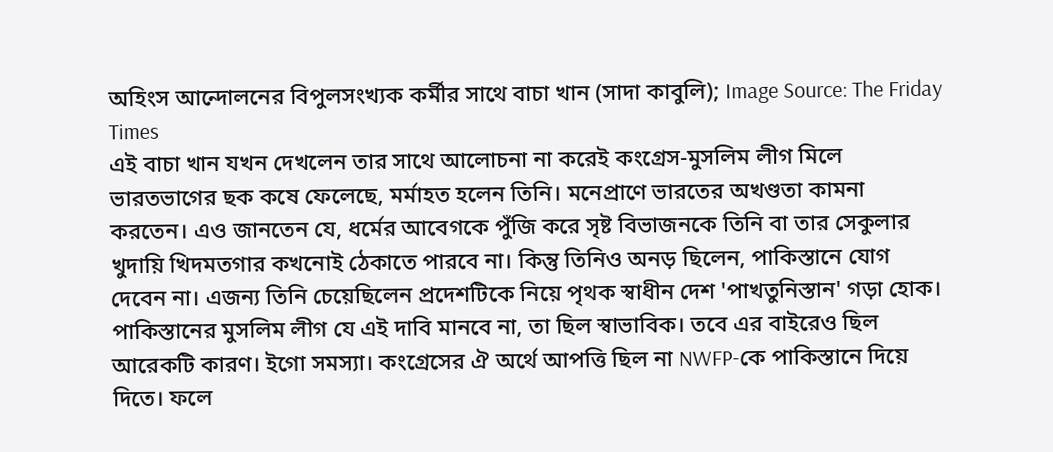অহিংস আন্দোলনের বিপুলসংখ্যক কর্মীর সাথে বাচা খান (সাদা কাবুলি); Image Source: The Friday Times
এই বাচা খান যখন দেখলেন তার সাথে আলোচনা না করেই কংগ্রেস-মুসলিম লীগ মিলে ভারতভাগের ছক কষে ফেলেছে, মর্মাহত হলেন তিনি। মনেপ্রাণে ভারতের অখণ্ডতা কামনা করতেন। এও জানতেন যে, ধর্মের আবেগকে পুঁজি করে সৃষ্ট বিভাজনকে তিনি বা তার সেকুলার খুদায়ি খিদমতগার কখনোই ঠেকাতে পারবে না। কিন্তু তিনিও অনড় ছিলেন, পাকিস্তানে যোগ দেবেন না। এজন্য তিনি চেয়েছিলেন প্রদেশটিকে নিয়ে পৃথক স্বাধীন দেশ 'পাখতুনিস্তান' গড়া হোক।
পাকিস্তানের মুসলিম লীগ যে এই দাবি মানবে না, তা ছিল স্বাভাবিক। তবে এর বাইরেও ছিল আরেকটি কারণ। ইগো সমস্যা। কংগ্রেসের ঐ অর্থে আপত্তি ছিল না NWFP-কে পাকিস্তানে দিয়ে দিতে। ফলে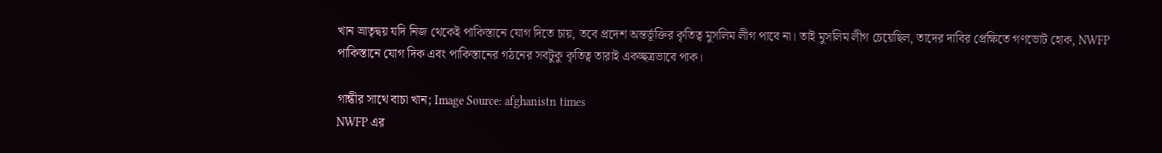খান ভ্রাতৃদ্বয় যদি নিজ থেকেই পাকিস্তানে যোগ দিতে চায়, তবে প্রদেশ অন্তর্ভূক্তির কৃতিত্ব মুসলিম লীগ পাবে না। তাই মুসলিম লীগ চেয়েছিল, তাদের দাবির প্রেক্ষিতে গণভোট হোক, NWFP পাকিস্তানে যোগ দিক এবং পাকিস্তানের গঠনের সবটুকু কৃতিত্ব তারাই একচ্ছত্রভাবে পাক।

গান্ধীর সাথে বাচা খান; Image Source: afghanistn times
NWFP এর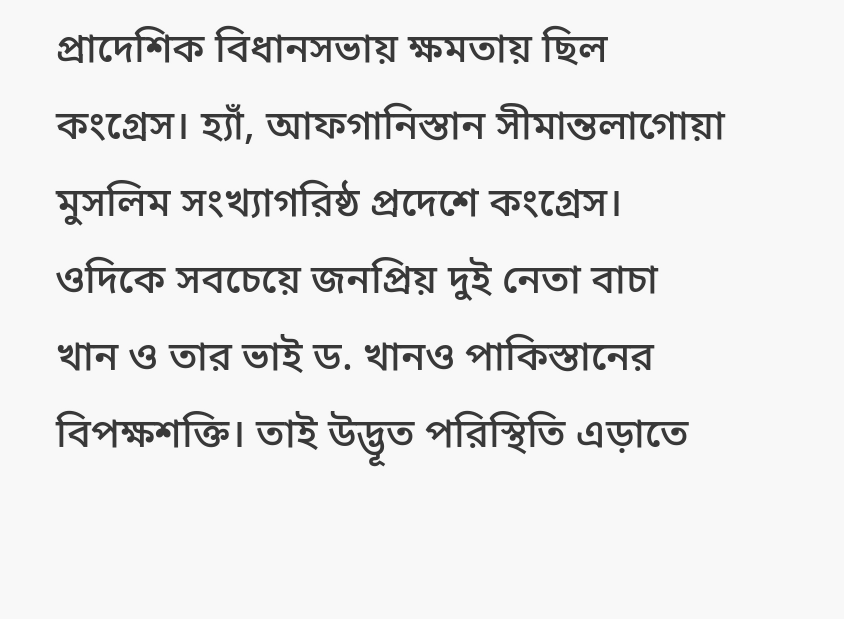প্রাদেশিক বিধানসভায় ক্ষমতায় ছিল কংগ্রেস। হ্যাঁ, আফগানিস্তান সীমান্তলাগোয়া মুসলিম সংখ্যাগরিষ্ঠ প্রদেশে কংগ্রেস। ওদিকে সবচেয়ে জনপ্রিয় দুই নেতা বাচা খান ও তার ভাই ড. খানও পাকিস্তানের বিপক্ষশক্তি। তাই উদ্ভূত পরিস্থিতি এড়াতে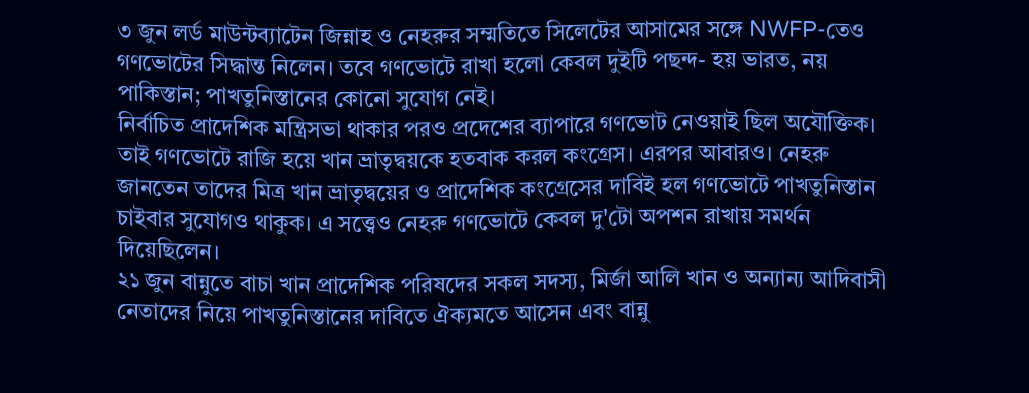৩ জুন লর্ড মাউন্টব্যাটেন জিন্নাহ ও নেহরুর সম্মতিতে সিলেটের আসামের সঙ্গে NWFP-তেও গণভোটের সিদ্ধান্ত নিলেন। তবে গণভোটে রাখা হলো কেবল দুইটি পছন্দ- হয় ভারত, নয় পাকিস্তান; পাখতুনিস্তানের কোনো সুযোগ নেই।
নির্বাচিত প্রাদেশিক মন্ত্রিসভা থাকার পরও প্রদেশের ব্যাপারে গণভোট নেওয়াই ছিল অযৌক্তিক। তাই গণভোটে রাজি হয়ে খান ভ্রাতৃদ্বয়কে হতবাক করল কংগ্রেস। এরপর আবারও। নেহরু জানতেন তাদের মিত্র খান ভ্রাতৃদ্বয়ের ও প্রাদেশিক কংগ্রেসের দাবিই হল গণভোটে পাখতুনিস্তান চাইবার সুযোগও থাকুক। এ সত্ত্বেও নেহরু গণভোটে কেবল দু'টো অপশন রাখায় সমর্থন দিয়েছিলেন।
২১ জুন বান্নুতে বাচা খান প্রাদেশিক পরিষদের সকল সদস্য, মির্জা আলি খান ও অন্যান্য আদিবাসী নেতাদের নিয়ে পাখতুনিস্তানের দাবিতে ঐক্যমতে আসেন এবং বান্নু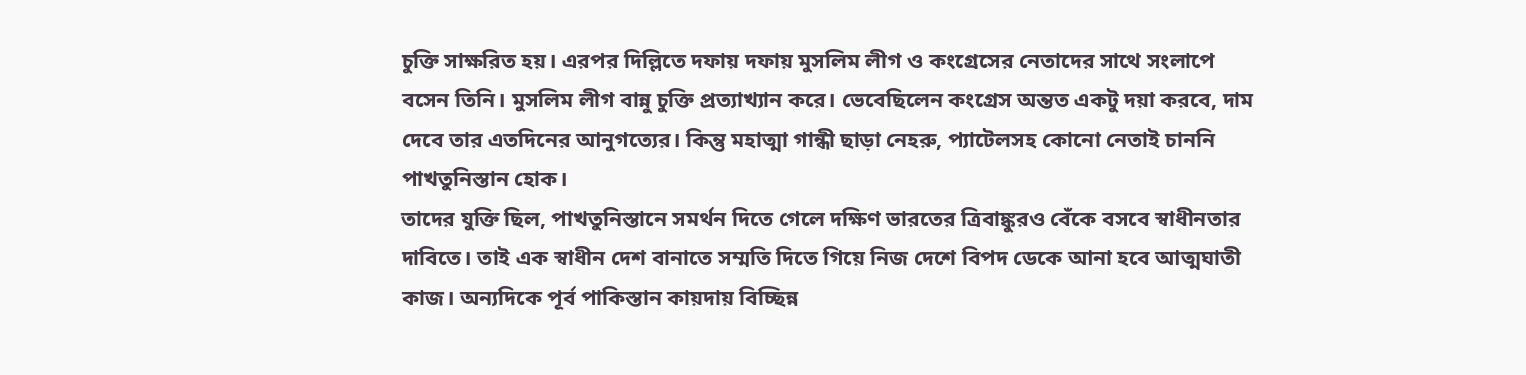চুক্তি সাক্ষরিত হয়। এরপর দিল্লিতে দফায় দফায় মুসলিম লীগ ও কংগ্রেসের নেতাদের সাথে সংলাপে বসেন তিনি। মুসলিম লীগ বান্নু চুক্তি প্রত্যাখ্যান করে। ভেবেছিলেন কংগ্রেস অন্তত একটু দয়া করবে, দাম দেবে তার এতদিনের আনুগত্যের। কিন্তু মহাত্মা গান্ধী ছাড়া নেহরু, প্যাটেলসহ কোনো নেতাই চাননি পাখতুনিস্তান হোক।
তাদের যুক্তি ছিল, পাখতুনিস্তানে সমর্থন দিতে গেলে দক্ষিণ ভারতের ত্রিবাঙ্কুরও বেঁকে বসবে স্বাধীনতার দাবিতে। তাই এক স্বাধীন দেশ বানাতে সম্মতি দিতে গিয়ে নিজ দেশে বিপদ ডেকে আনা হবে আত্মঘাতী কাজ। অন্যদিকে পূর্ব পাকিস্তান কায়দায় বিচ্ছিন্ন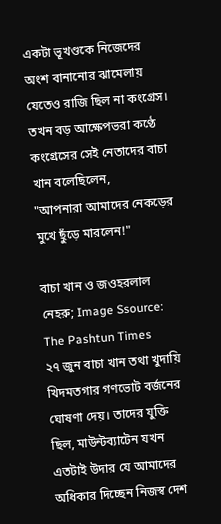একটা ভূখণ্ডকে নিজেদের অংশ বানানোর ঝামেলায় যেতেও রাজি ছিল না কংগ্রেস। তখন বড় আক্ষেপভরা কণ্ঠে কংগ্রেসের সেই নেতাদের বাচা খান বলেছিলেন,
"আপনারা আমাদের নেকড়ের মুখে ছুঁড়ে মারলেন!"

বাচা খান ও জওহরলাল নেহরু; Image Ssource: The Pashtun Times
২৭ জুন বাচা খান তথা খুদায়ি খিদমতগার গণভোট বর্জনের ঘোষণা দেয়। তাদের যুক্তি ছিল, মাউন্টব্যাটেন যখন এতটাই উদার যে আমাদের অধিকার দিচ্ছেন নিজস্ব দেশ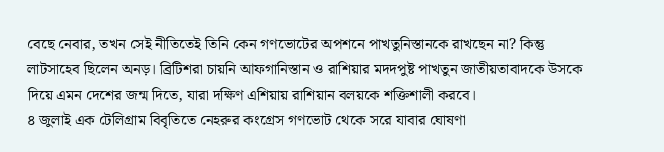বেছে নেবার, তখন সেই নীতিতেই তিনি কেন গণভোটের অপশনে পাখতুনিস্তানকে রাখছেন না? কিন্তু লাটসাহেব ছিলেন অনড়। ব্রিটিশরা চায়নি আফগানিস্তান ও রাশিয়ার মদদপুষ্ট পাখতুন জাতীয়তাবাদকে উসকে দিয়ে এমন দেশের জন্ম দিতে, যারা দক্ষিণ এশিয়ায় রাশিয়ান বলয়কে শক্তিশালী করবে।
৪ জুলাই এক টেলিগ্রাম বিবৃতিতে নেহরুর কংগ্রেস গণভোট থেকে সরে যাবার ঘোষণা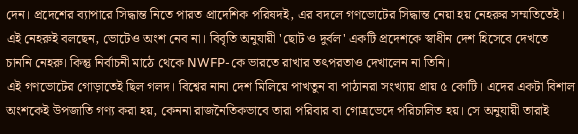দেন। প্রদেশের ব্যাপারে সিদ্ধান্ত নিতে পারত প্রাদেশিক পরিষদই, এর বদলে গণভোটের সিদ্ধান্ত নেয়া হয় নেহরুর সম্মতিতেই। এই নেহরুই বলছেন, ভোটেও অংশ নেব না। বিবৃতি অনুযায়ী 'ছোট ও দুর্বল' একটি প্রদেশকে স্বাধীন দেশ হিসেবে দেখতে চাননি নেহরু। কিন্তু নির্বাচনী মাঠে থেকে NWFP-কে ভারতে রাখার তৎপরতাও দেখালেন না তিনি।
এই গণভোটের গোড়াতেই ছিল গলদ। বিশ্বের নানা দেশ মিলিয়ে পাখতুন বা পাঠানরা সংখ্যায় প্রায় ৫ কোটি। এদের একটা বিশাল অংশকেই উপজাতি গণ্য করা হয়, কেননা রাজনৈতিকভাবে তারা পরিবার বা গোত্রভেদে পরিচালিত হয়। সে অনুযায়ী তারাই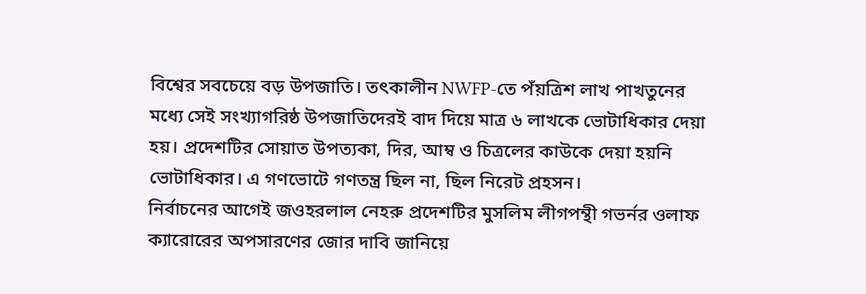বিশ্বের সবচেয়ে বড় উপজাতি। তৎকালীন NWFP-তে পঁয়ত্রিশ লাখ পাখতুনের মধ্যে সেই সংখ্যাগরিষ্ঠ উপজাতিদেরই বাদ দিয়ে মাত্র ৬ লাখকে ভোটাধিকার দেয়া হয়। প্রদেশটির সোয়াত উপত্যকা, দির, আম্ব ও চিত্রলের কাউকে দেয়া হয়নি ভোটাধিকার। এ গণভোটে গণতন্ত্র ছিল না, ছিল নিরেট প্রহসন।
নির্বাচনের আগেই জওহরলাল নেহরু প্রদেশটির মুসলিম লীগপন্থী গভর্নর ওলাফ ক্যারোরের অপসারণের জোর দাবি জানিয়ে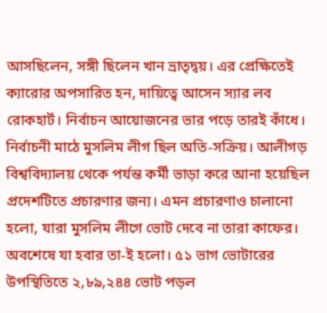আসছিলেন, সঙ্গী ছিলেন খান ভ্রাতৃদ্বয়। এর প্রেক্ষিতেই ক্যারোর অপসারিত হন, দায়িত্বে আসেন স্যার লব রোকহার্ট। নির্বাচন আয়োজনের ভার পড়ে তারই কাঁধে। নির্বাচনী মাঠে মুসলিম লীগ ছিল অতি-সক্রিয়। আলীগড় বিশ্ববিদ্যালয় থেকে পর্যন্ত কর্মী ভাড়া করে আনা হয়েছিল প্রদেশটিতে প্রচারণার জন্য। এমন প্রচারণাও চালানো হলো, যারা মুসলিম লীগে ভোট দেবে না তারা কাফের।
অবশেষে যা হবার তা-ই হলো। ৫১ ভাগ ভোটারের উপস্থিতিতে ২,৮৯,২৪৪ ভোট পড়ল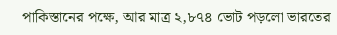পাকিস্তানের পক্ষে, আর মাত্র ২,৮৭৪ ভোট পড়লো ভারতের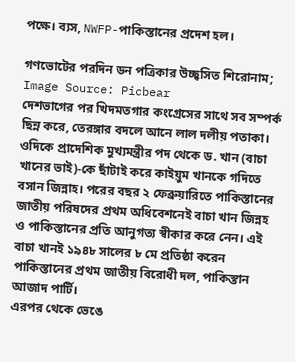পক্ষে। ব্যস, NWFP-পাকিস্তানের প্রদেশ হল।

গণভোটের পরদিন ডন পত্রিকার উচ্ছ্বসিত শিরোনাম; Image Source: Picbear
দেশভাগের পর খিদমতগার কংগ্রেসের সাথে সব সম্পর্ক ছিন্ন করে, তেরঙ্গার বদলে আনে লাল দলীয় পতাকা। ওদিকে প্রাদেশিক মুখ্যমন্ত্রীর পদ থেকে ড. খান (বাচা খানের ভাই)-কে ছাঁটাই করে কাইয়ুম খানকে গদিতে বসান জিন্নাহ। পরের বছর ২ ফেব্রুয়ারিতে পাকিস্তানের জাতীয় পরিষদের প্রথম অধিবেশনেই বাচা খান জিন্নহ ও পাকিস্তানের প্রতি আনুগত্য স্বীকার করে নেন। এই বাচা খানই ১৯৪৮ সালের ৮ মে প্রতিষ্ঠা করেন পাকিস্তানের প্রথম জাতীয় বিরোধী দল, পাকিস্তান আজাদ পার্টি।
এরপর থেকে ভেঙে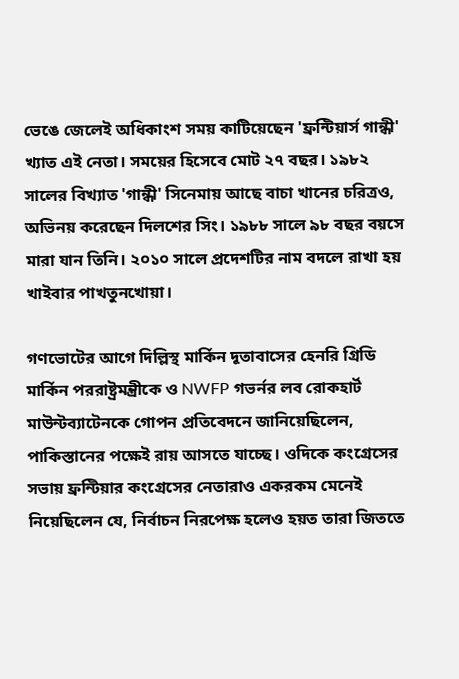ভেঙে জেলেই অধিকাংশ সময় কাটিয়েছেন 'ফ্রন্টিয়ার্স গান্ধী' খ্যাত এই নেতা। সময়ের হিসেবে মোট ২৭ বছর। ১৯৮২ সালের বিখ্যাত 'গান্ধী' সিনেমায় আছে বাচা খানের চরিত্রও, অভিনয় করেছেন দিলশের সিং। ১৯৮৮ সালে ৯৮ বছর বয়সে মারা যান তিনি। ২০১০ সালে প্রদেশটির নাম বদলে রাখা হয় খাইবার পাখতুনখোয়া।

গণভোটের আগে দিল্লিস্থ মার্কিন দূতাবাসের হেনরি গ্রিডি মার্কিন পররাষ্ট্রমন্ত্রীকে ও NWFP গভর্নর লব রোকহার্ট মাউন্টব্যাটেনকে গোপন প্রতিবেদনে জানিয়েছিলেন, পাকিস্তানের পক্ষেই রায় আসতে যাচ্ছে। ওদিকে কংগ্রেসের সভায় ফ্রন্টিয়ার কংগ্রেসের নেতারাও একরকম মেনেই নিয়েছিলেন যে, নির্বাচন নিরপেক্ষ হলেও হয়ত তারা জিততে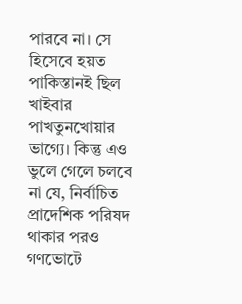পারবে না। সে হিসেবে হয়ত পাকিস্তানই ছিল খাইবার পাখতুনখোয়ার ভাগ্যে। কিন্তু এও ভুলে গেলে চলবে না যে, নির্বাচিত প্রাদেশিক পরিষদ থাকার পরও গণভোটে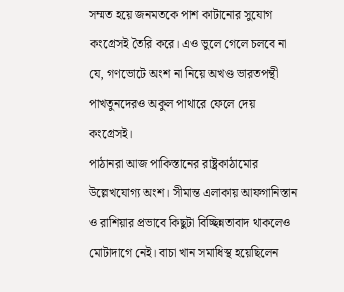সম্মত হয়ে জনমতকে পাশ কাটানোর সুযোগ কংগ্রেসই তৈরি করে। এও ভুলে গেলে চলবে না যে, গণভোটে অংশ না নিয়ে অখণ্ড ভারতপন্থী পাখতুনদেরও অকুল পাথারে ফেলে দেয় কংগ্রেসই।
পাঠানরা আজ পাকিস্তানের রাষ্ট্রকাঠামোর উল্লেখযোগ্য অংশ। সীমান্ত এলাকায় আফগানিস্তান ও রাশিয়ার প্রভাবে কিছুটা বিচ্ছিন্নতাবাদ থাকলেও মোটাদাগে নেই। বাচা খান সমাধিস্থ হয়েছিলেন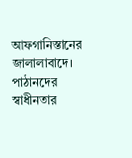আফগানিস্তানের জালালাবাদে। পাঠানদের স্বাধীনতার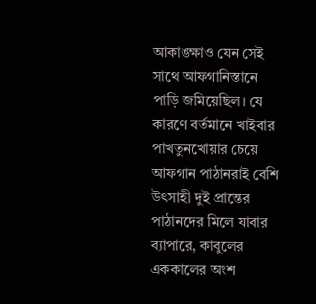আকাঙ্ক্ষাও যেন সেই সাথে আফগানিস্তানে পাড়ি জমিয়েছিল। যে কারণে বর্তমানে খাইবার পাখতুনখোয়ার চেয়ে আফগান পাঠানরাই বেশি উৎসাহী দুই প্রান্তের পাঠানদের মিলে যাবার ব্যাপারে, কাবুলের এককালের অংশ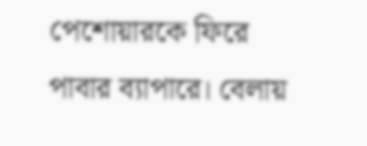পেশোয়ারকে ফিরে পাবার ব্যাপারে। বেলায়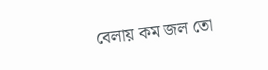বেলায় কম জল তো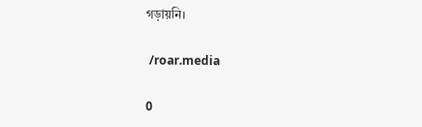গড়ায়নি।

 /roar.media

0